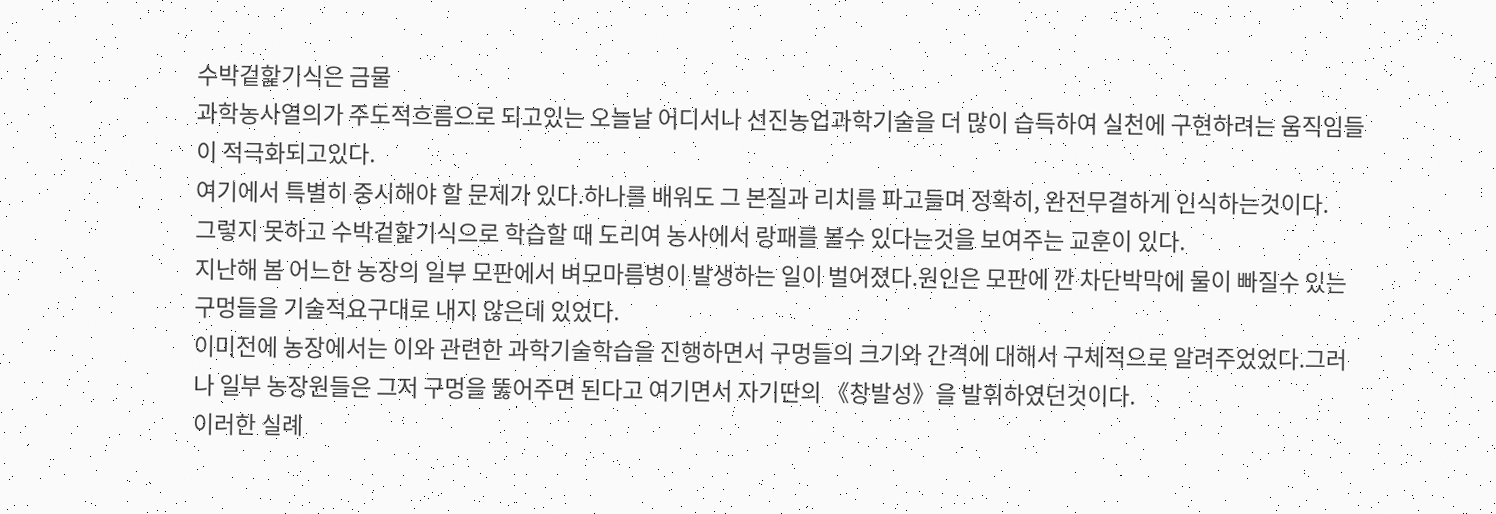수박겉핥기식은 금물
과학농사열의가 주도적흐름으로 되고있는 오늘날 어디서나 선진농업과학기술을 더 많이 습득하여 실천에 구현하려는 움직임들이 적극화되고있다.
여기에서 특별히 중시해야 할 문제가 있다.하나를 배워도 그 본질과 리치를 파고들며 정확히, 완전무결하게 인식하는것이다.
그렇지 못하고 수박겉핥기식으로 학습할 때 도리여 농사에서 랑패를 볼수 있다는것을 보여주는 교훈이 있다.
지난해 봄 어느한 농장의 일부 모판에서 벼모마름병이 발생하는 일이 벌어졌다.원인은 모판에 깐 차단박막에 물이 빠질수 있는 구멍들을 기술적요구대로 내지 않은데 있었다.
이미전에 농장에서는 이와 관련한 과학기술학습을 진행하면서 구멍들의 크기와 간격에 대해서 구체적으로 알려주었었다.그러나 일부 농장원들은 그저 구멍을 뚫어주면 된다고 여기면서 자기딴의 《창발성》을 발휘하였던것이다.
이러한 실례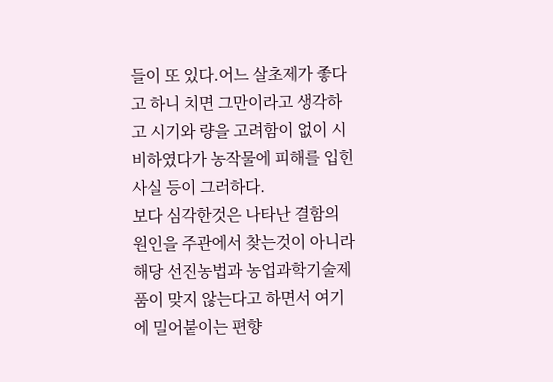들이 또 있다.어느 살초제가 좋다고 하니 치면 그만이라고 생각하고 시기와 량을 고려함이 없이 시비하였다가 농작물에 피해를 입힌 사실 등이 그러하다.
보다 심각한것은 나타난 결함의 원인을 주관에서 찾는것이 아니라 해당 선진농법과 농업과학기술제품이 맞지 않는다고 하면서 여기에 밀어붙이는 편향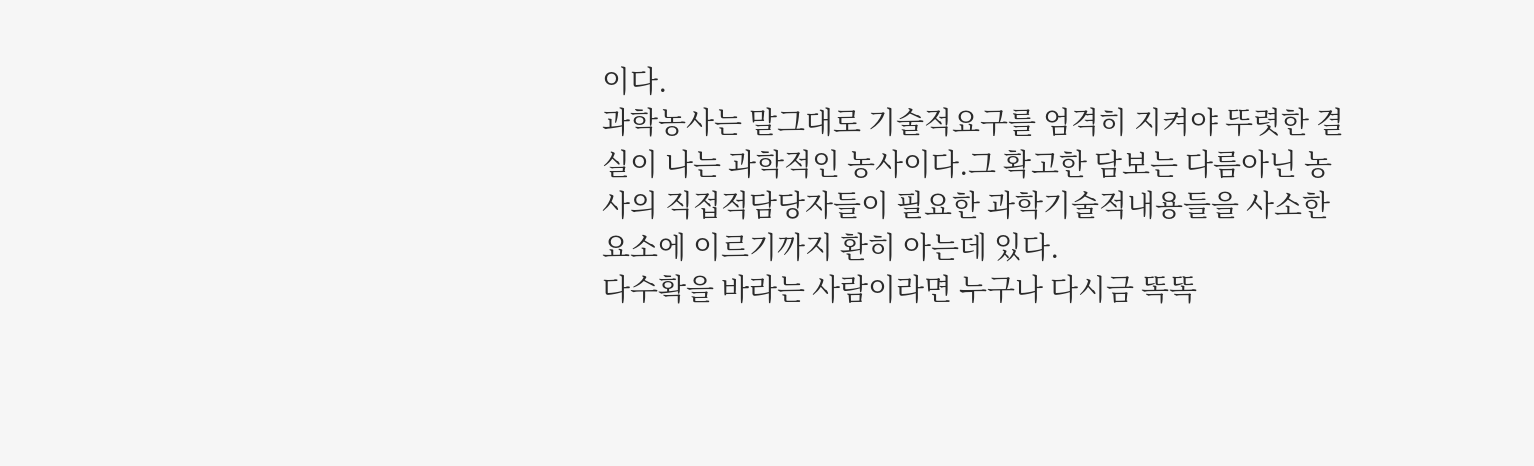이다.
과학농사는 말그대로 기술적요구를 엄격히 지켜야 뚜렷한 결실이 나는 과학적인 농사이다.그 확고한 담보는 다름아닌 농사의 직접적담당자들이 필요한 과학기술적내용들을 사소한 요소에 이르기까지 환히 아는데 있다.
다수확을 바라는 사람이라면 누구나 다시금 똑똑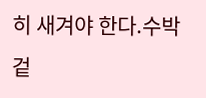히 새겨야 한다.수박겉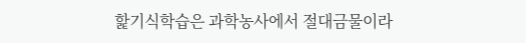핥기식학습은 과학농사에서 절대금물이라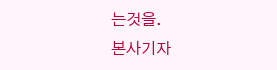는것을.
본사기자